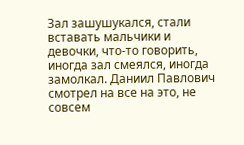Зал зашушукался, стали вставать мальчики и девочки, что-то говорить, иногда зал смеялся, иногда замолкал. Даниил Павлович смотрел на все на это, не совсем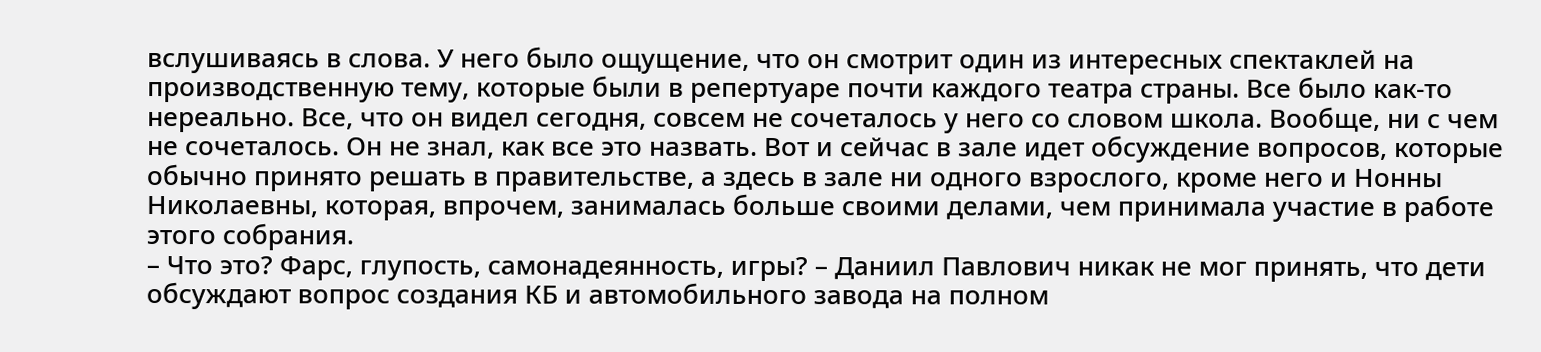вслушиваясь в слова. У него было ощущение, что он смотрит один из интересных спектаклей на производственную тему, которые были в репертуаре почти каждого театра страны. Все было как-то нереально. Все, что он видел сегодня, совсем не сочеталось у него со словом школа. Вообще, ни с чем не сочеталось. Он не знал, как все это назвать. Вот и сейчас в зале идет обсуждение вопросов, которые обычно принято решать в правительстве, а здесь в зале ни одного взрослого, кроме него и Нонны Николаевны, которая, впрочем, занималась больше своими делами, чем принимала участие в работе этого собрания.
– Что это? Фарс, глупость, самонадеянность, игры? – Даниил Павлович никак не мог принять, что дети обсуждают вопрос создания КБ и автомобильного завода на полном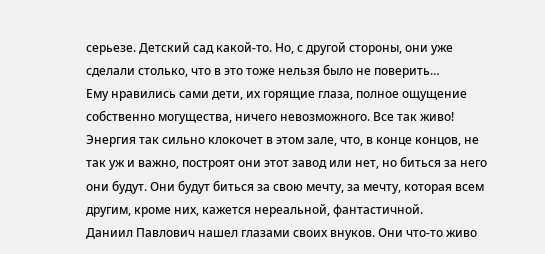серьезе. Детский сад какой-то. Но, с другой стороны, они уже сделали столько, что в это тоже нельзя было не поверить…
Ему нравились сами дети, их горящие глаза, полное ощущение собственно могущества, ничего невозможного. Все так живо! Энергия так сильно клокочет в этом зале, что, в конце концов, не так уж и важно, построят они этот завод или нет, но биться за него они будут. Они будут биться за свою мечту, за мечту, которая всем другим, кроме них, кажется нереальной, фантастичной.
Даниил Павлович нашел глазами своих внуков. Они что-то живо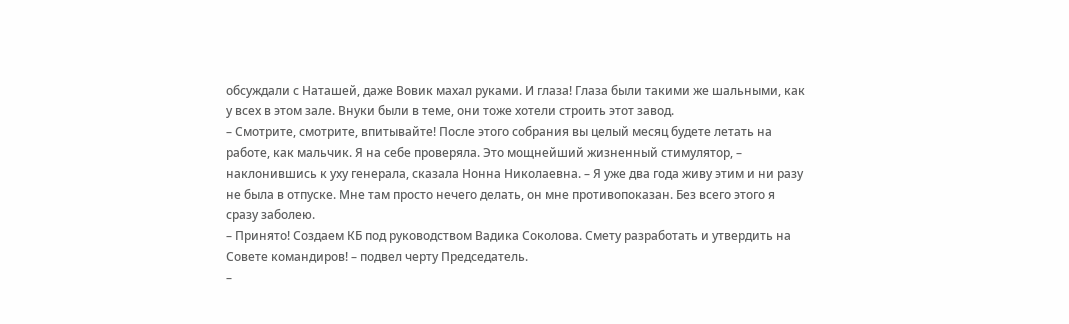обсуждали с Наташей, даже Вовик махал руками. И глаза! Глаза были такими же шальными, как у всех в этом зале. Внуки были в теме, они тоже хотели строить этот завод.
– Смотрите, смотрите, впитывайте! После этого собрания вы целый месяц будете летать на работе, как мальчик. Я на себе проверяла. Это мощнейший жизненный стимулятор, – наклонившись к уху генерала, сказала Нонна Николаевна. – Я уже два года живу этим и ни разу не была в отпуске. Мне там просто нечего делать, он мне противопоказан. Без всего этого я сразу заболею.
– Принято! Создаем КБ под руководством Вадика Соколова. Смету разработать и утвердить на Совете командиров! – подвел черту Председатель.
–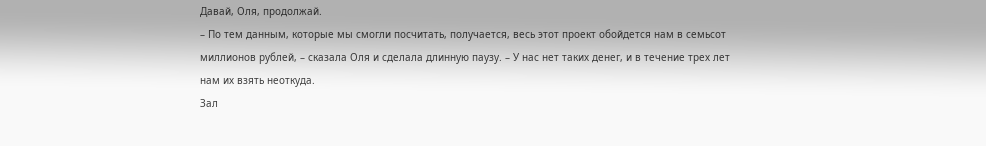Давай, Оля, продолжай.
– По тем данным, которые мы смогли посчитать, получается, весь этот проект обойдется нам в семьсот миллионов рублей, – сказала Оля и сделала длинную паузу. – У нас нет таких денег, и в течение трех лет нам их взять неоткуда.
Зал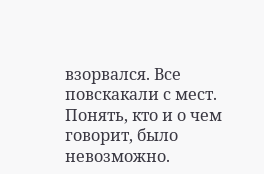взорвался. Все повскакали с мест. Понять, кто и о чем говорит, было невозможно.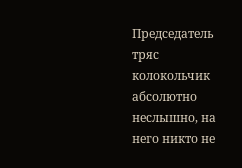Председатель тряс колокольчик абсолютно неслышно, на него никто не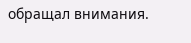обращал внимания.